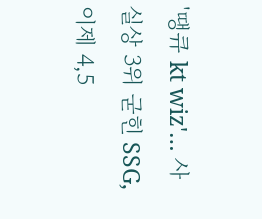'땡큐 kt wiz'… 사실상 3위 굳힌 SSG, 이제 4,5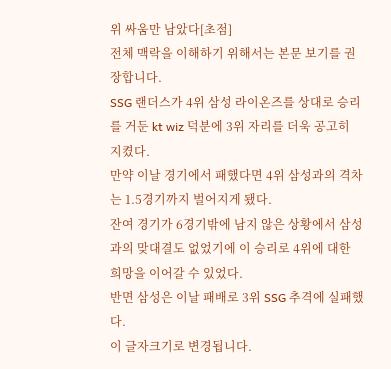위 싸움만 남았다[초점]
전체 맥락을 이해하기 위해서는 본문 보기를 권장합니다.
SSG 랜더스가 4위 삼성 라이온즈를 상대로 승리를 거둔 kt wiz 덕분에 3위 자리를 더욱 공고히 지켰다.
만약 이날 경기에서 패했다면 4위 삼성과의 격차는 1.5경기까지 벌어지게 됐다.
잔여 경기가 6경기밖에 남지 않은 상황에서 삼성과의 맞대결도 없었기에 이 승리로 4위에 대한 희망을 이어갈 수 있었다.
반면 삼성은 이날 패배로 3위 SSG 추격에 실패했다.
이 글자크기로 변경됩니다.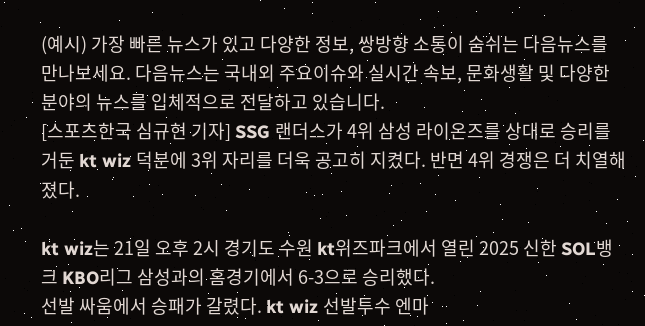(예시) 가장 빠른 뉴스가 있고 다양한 정보, 쌍방향 소통이 숨쉬는 다음뉴스를 만나보세요. 다음뉴스는 국내외 주요이슈와 실시간 속보, 문화생활 및 다양한 분야의 뉴스를 입체적으로 전달하고 있습니다.
[스포츠한국 심규현 기자] SSG 랜더스가 4위 삼성 라이온즈를 상대로 승리를 거둔 kt wiz 덕분에 3위 자리를 더욱 공고히 지켰다. 반면 4위 경쟁은 더 치열해졌다.

kt wiz는 21일 오후 2시 경기도 수원 kt위즈파크에서 열린 2025 신한 SOL뱅크 KBO리그 삼성과의 홈경기에서 6-3으로 승리했다.
선발 싸움에서 승패가 갈렸다. kt wiz 선발투수 엔마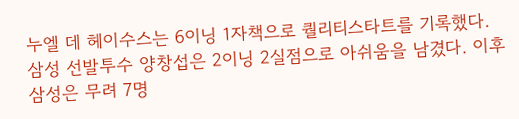누엘 데 헤이수스는 6이닝 1자책으로 퀄리티스타트를 기록했다. 삼성 선발투수 양창섭은 2이닝 2실점으로 아쉬움을 남겼다. 이후 삼성은 무려 7명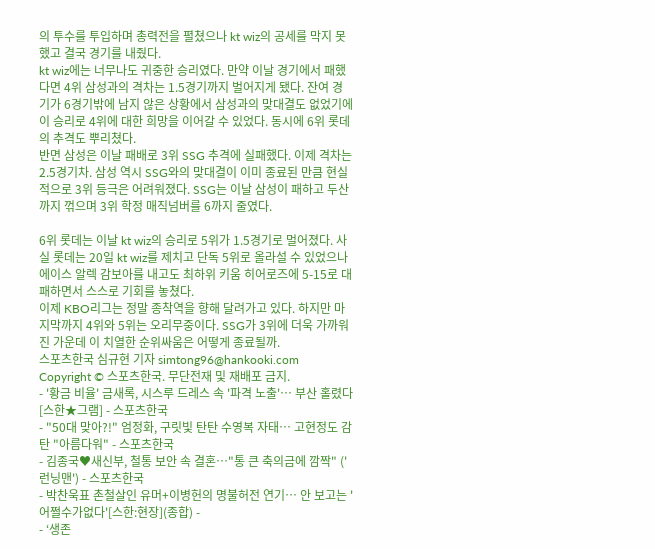의 투수를 투입하며 총력전을 펼쳤으나 kt wiz의 공세를 막지 못했고 결국 경기를 내줬다.
kt wiz에는 너무나도 귀중한 승리였다. 만약 이날 경기에서 패했다면 4위 삼성과의 격차는 1.5경기까지 벌어지게 됐다. 잔여 경기가 6경기밖에 남지 않은 상황에서 삼성과의 맞대결도 없었기에 이 승리로 4위에 대한 희망을 이어갈 수 있었다. 동시에 6위 롯데의 추격도 뿌리쳤다.
반면 삼성은 이날 패배로 3위 SSG 추격에 실패했다. 이제 격차는 2.5경기차. 삼성 역시 SSG와의 맞대결이 이미 종료된 만큼 현실적으로 3위 등극은 어려워졌다. SSG는 이날 삼성이 패하고 두산까지 꺾으며 3위 학정 매직넘버를 6까지 줄였다.

6위 롯데는 이날 kt wiz의 승리로 5위가 1.5경기로 멀어졌다. 사실 롯데는 20일 kt wiz를 제치고 단독 5위로 올라설 수 있었으나 에이스 알렉 감보아를 내고도 최하위 키움 히어로즈에 5-15로 대패하면서 스스로 기회를 놓쳤다.
이제 KBO리그는 정말 종착역을 향해 달려가고 있다. 하지만 마지막까지 4위와 5위는 오리무중이다. SSG가 3위에 더욱 가까워진 가운데 이 치열한 순위싸움은 어떻게 종료될까.
스포츠한국 심규현 기자 simtong96@hankooki.com
Copyright © 스포츠한국. 무단전재 및 재배포 금지.
- '황금 비율' 금새록, 시스루 드레스 속 '파격 노출'… 부산 홀렸다 [스한★그램] - 스포츠한국
- "50대 맞아?!" 엄정화, 구릿빛 탄탄 수영복 자태… 고현정도 감탄 "아름다워" - 스포츠한국
- 김종국♥새신부, 철통 보안 속 결혼…"통 큰 축의금에 깜짝" ('런닝맨') - 스포츠한국
- 박찬욱표 촌철살인 유머+이병헌의 명불허전 연기… 안 보고는 '어쩔수가없다'[스한:현장](종합) -
- ‘생존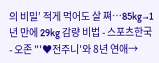의 비밀’ 적게 먹어도 살 쪄…85kg→1년 만에 29kg 감량 비법 - 스포츠한국
- 오존 "'♥전주니'와 8년 연애→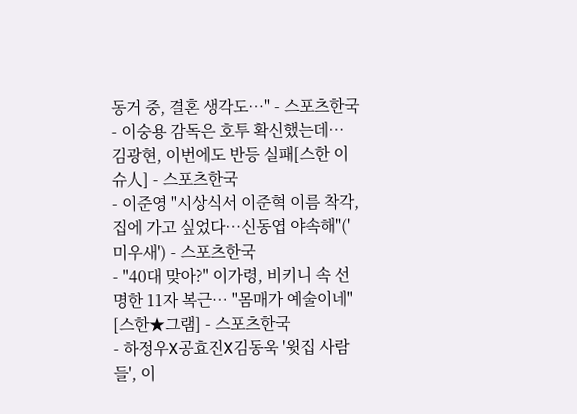동거 중, 결혼 생각도…" - 스포츠한국
- 이숭용 감독은 호투 확신했는데… 김광현, 이번에도 반등 실패[스한 이슈人] - 스포츠한국
- 이준영 "시상식서 이준혁 이름 착각, 집에 가고 싶었다…신동엽 야속해"('미우새') - 스포츠한국
- "40대 맞아?" 이가령, 비키니 속 선명한 11자 복근… "몸매가 예술이네" [스한★그램] - 스포츠한국
- 하정우X공효진X김동욱 '윗집 사람들', 이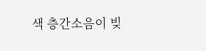색 층간소음이 빚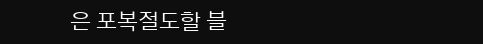은 포복절도할 블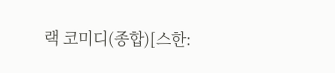랙 코미디(종합)[스한: